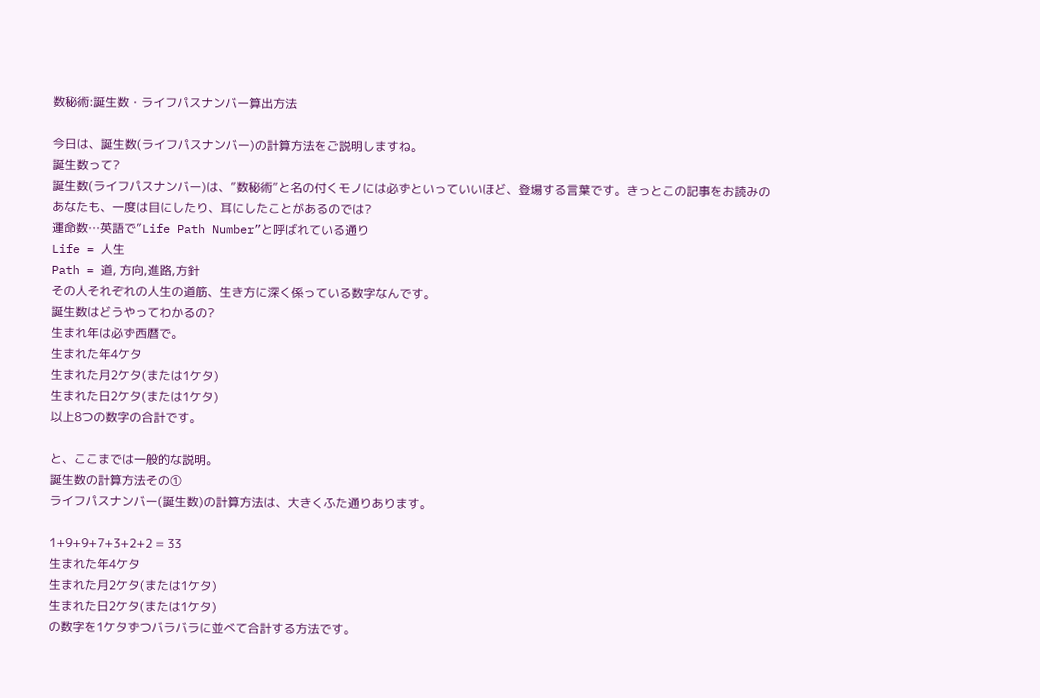数秘術:誕生数・ライフパスナンバー算出方法

今日は、誕生数(ライフパスナンバー)の計算方法をご説明しますね。
誕生数って?
誕生数(ライフパスナンバー)は、”数秘術”と名の付くモノには必ずといっていいほど、登場する言葉です。きっとこの記事をお読みのあなたも、一度は目にしたり、耳にしたことがあるのでは?
運命数…英語で”Life Path Number”と呼ばれている通り
Life = 人生
Path = 道, 方向,進路,方針
その人それぞれの人生の道筋、生き方に深く係っている数字なんです。
誕生数はどうやってわかるの?
生まれ年は必ず西暦で。
生まれた年4ケタ
生まれた月2ケタ(または1ケタ)
生まれた日2ケタ(または1ケタ)
以上8つの数字の合計です。

と、ここまでは一般的な説明。
誕生数の計算方法その①
ライフパスナンバー(誕生数)の計算方法は、大きくふた通りあります。

1+9+9+7+3+2+2 = 33
生まれた年4ケタ
生まれた月2ケタ(または1ケタ)
生まれた日2ケタ(または1ケタ)
の数字を1ケタずつバラバラに並べて合計する方法です。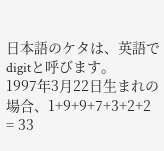日本語のケタは、英語でdigitと呼びます。
1997年3月22日生まれの場合、1+9+9+7+3+2+2 = 33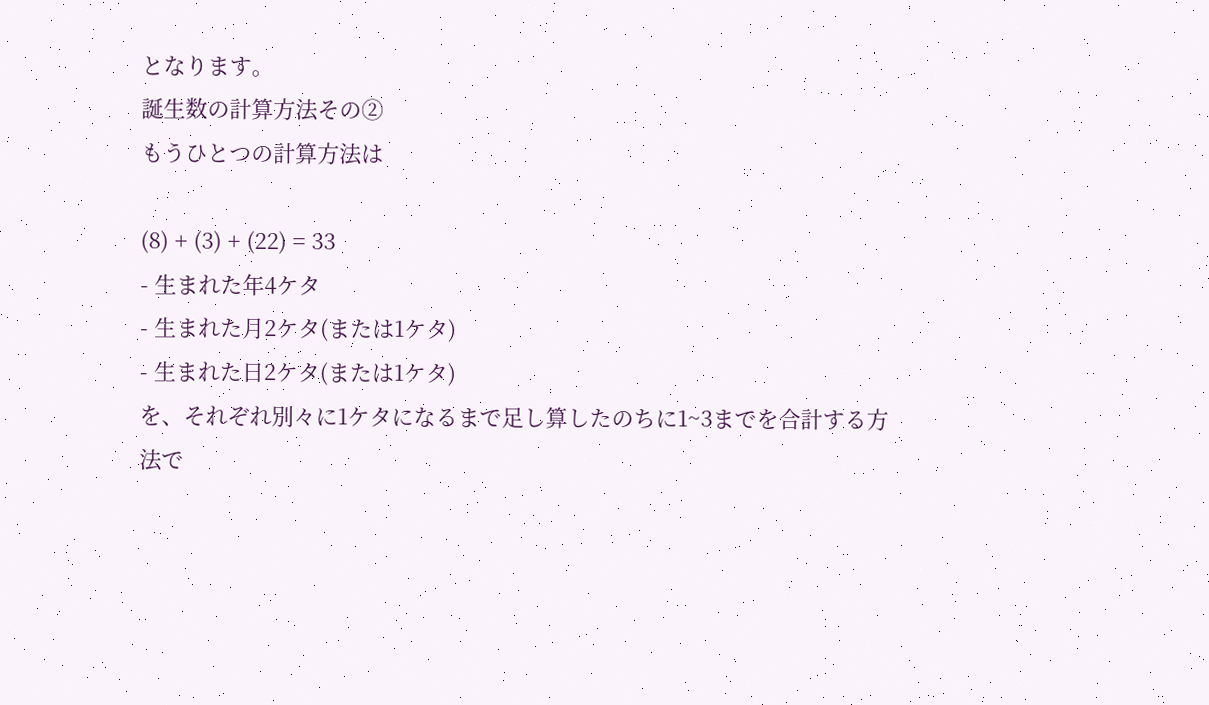となります。
誕生数の計算方法その②
もうひとつの計算方法は

(8) + (3) + (22) = 33
- 生まれた年4ケタ
- 生まれた月2ケタ(または1ケタ)
- 生まれた日2ケタ(または1ケタ)
を、それぞれ別々に1ケタになるまで足し算したのちに1~3までを合計する方法で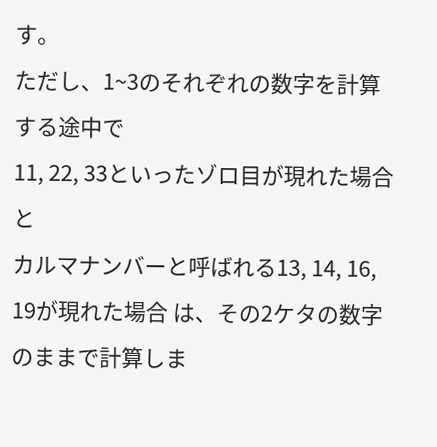す。
ただし、1~3のそれぞれの数字を計算する途中で
11, 22, 33といったゾロ目が現れた場合 と
カルマナンバーと呼ばれる13, 14, 16, 19が現れた場合 は、その2ケタの数字のままで計算しま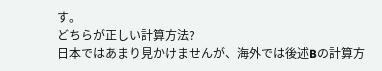す。
どちらが正しい計算方法?
日本ではあまり見かけませんが、海外では後述Bの計算方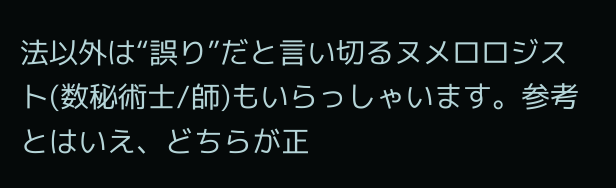法以外は“誤り”だと言い切るヌメロロジスト(数秘術士/師)もいらっしゃいます。参考
とはいえ、どちらが正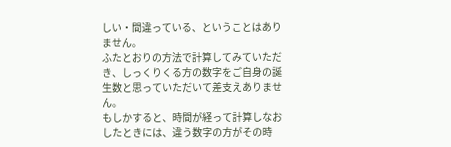しい・間違っている、ということはありません。
ふたとおりの方法で計算してみていただき、しっくりくる方の数字をご自身の誕生数と思っていただいて差支えありません。
もしかすると、時間が経って計算しなおしたときには、違う数字の方がその時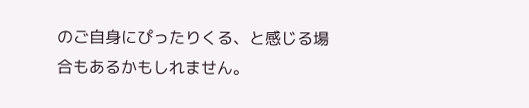のご自身にぴったりくる、と感じる場合もあるかもしれません。